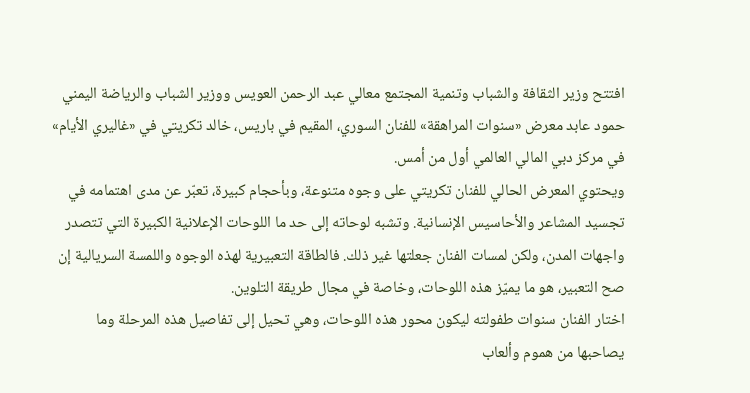افتتح وزير الثقافة والشباب وتنمية المجتمع معالي عبد الرحمن العويس ووزير الشباب والرياضة اليمني حمود عابد معرض «سنوات المراهقة» للفنان السوري، المقيم في باريس، خالد تكريتي في «غاليري الأيام» في مركز دبي المالي العالمي أول من أمس.
ويحتوي المعرض الحالي للفنان تكريتي على وجوه متنوعة، وبأحجام كبيرة، تعبّر عن مدى اهتمامه في تجسيد المشاعر والأحاسيس الإنسانية. وتشبه لوحاته إلى حد ما اللوحات الإعلانية الكبيرة التي تتصدر واجهات المدن، ولكن لمسات الفنان جعلتها غير ذلك. فالطاقة التعبيرية لهذه الوجوه واللمسة السريالية إن صح التعبير، هو ما يميّز هذه اللوحات، وخاصة في مجال طريقة التلوين.
اختار الفنان سنوات طفولته ليكون محور هذه اللوحات، وهي تحيل إلى تفاصيل هذه المرحلة وما يصاحبها من هموم وألعاب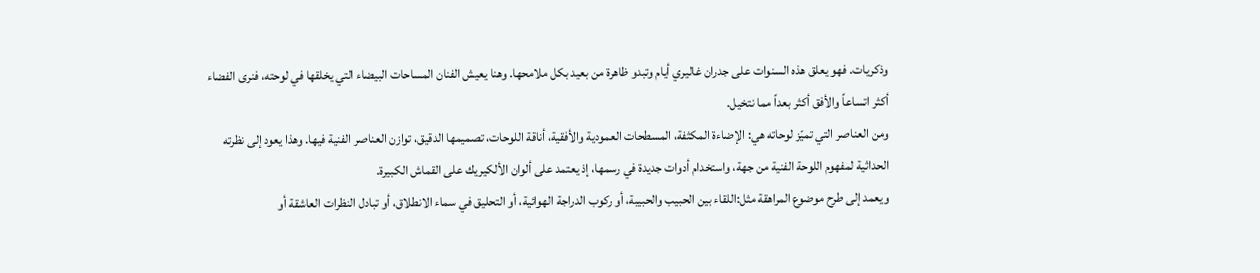وذكريات. فهو يعلق هذه السنوات على جدران غاليري أيام وتبدو ظاهرة من بعيد بكل ملامحها. وهنا يعيش الفنان المساحات البيضاء التي يخلقها في لوحته، فنرى الفضاء أكثر اتساعاً والأفق أكثر بعداً مما نتخيل.
ومن العناصر التي تميّز لوحاته هي: الإضاءة المكثفة، المسطحات العمودية والأفقية، أناقة اللوحات، تصميمها الدقيق، توازن العناصر الفنية فيها. وهذا يعود إلى نظرته الحداثية لمفهوم اللوحة الفنية من جهة، واستخدام أدوات جديدة في رسمها، إذ يعتمد على ألوان الألكيريك على القماش الكبيرة.
ويعمد إلى طرح موضوع المراهقة مثل:اللقاء بين الحبيب والحبيبة، أو ركوب الدراجة الهوائية، أو التحليق في سماء الانطلاق، أو تبادل النظرات العاشقة أو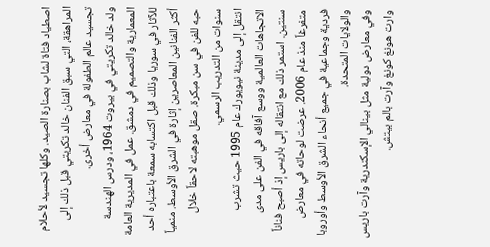اصطياد فتاة لشاب بصنارة الصيد. وكلها تجسيد لأحلام المراهقة، التي سبق الفنان خالد تكريتي قبل ذلك إلى تجسيد عالم الطفولة في معارض أخرى.
ولد خالد تكريتي في بيروت 1964، ودرس الهندسة المعمارية والتصميم في دمشق. عمل في المديرية العامة للآثار في سوريا وذلك قبل اكتسابه سمعة باعتباره أحد أكثر الفنانين المعاصرين إثارة في الشرق الأوسط. منمياً حبه للفن في سن مبكرة. صقل موهبته لاحقاً خلال سنوات من التدريب الرسمي.
انتقل إلى مدينة نيويورك عام 1995 حيث تشرب الاتجاهات العالمية ووسع آفاقه في الفن على مدى سنتين. استمر ذلك مع انتقاله إلى باريس إذ أصبح فناناً متفرغاً منذ عام 2006. عرضت لوحاته في معارض فردية وجماعية في جميع أنحاء الشرق الأوسط وأوروبا والولايات المتحدة.
وفي معارض دولية مثل بينالي الإسكندرية وآرت باريس وارت هونغ كونغ وآرت بالم بيتش.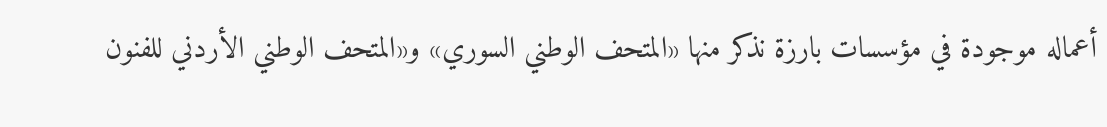أعماله موجودة في مؤسسات بارزة نذكر منها «المتحف الوطني السوري» و«المتحف الوطني الأردني للفنون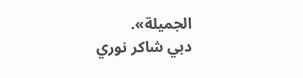الجميلة».
دبي شاكر نوري